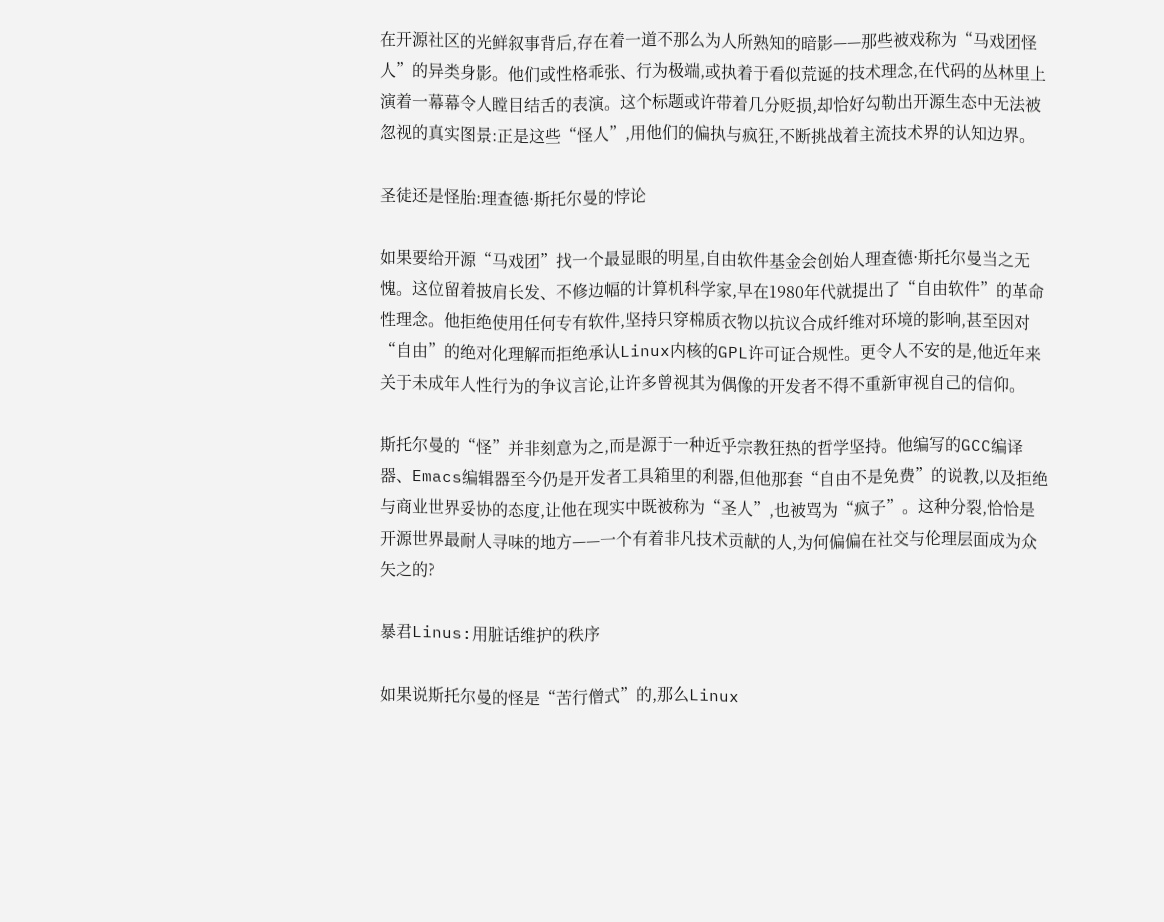在开源社区的光鲜叙事背后,存在着一道不那么为人所熟知的暗影——那些被戏称为“马戏团怪人”的异类身影。他们或性格乖张、行为极端,或执着于看似荒诞的技术理念,在代码的丛林里上演着一幕幕令人瞠目结舌的表演。这个标题或许带着几分贬损,却恰好勾勒出开源生态中无法被忽视的真实图景:正是这些“怪人”,用他们的偏执与疯狂,不断挑战着主流技术界的认知边界。

圣徒还是怪胎:理查德·斯托尔曼的悖论

如果要给开源“马戏团”找一个最显眼的明星,自由软件基金会创始人理查德·斯托尔曼当之无愧。这位留着披肩长发、不修边幅的计算机科学家,早在1980年代就提出了“自由软件”的革命性理念。他拒绝使用任何专有软件,坚持只穿棉质衣物以抗议合成纤维对环境的影响,甚至因对“自由”的绝对化理解而拒绝承认Linux内核的GPL许可证合规性。更令人不安的是,他近年来关于未成年人性行为的争议言论,让许多曾视其为偶像的开发者不得不重新审视自己的信仰。

斯托尔曼的“怪”并非刻意为之,而是源于一种近乎宗教狂热的哲学坚持。他编写的GCC编译器、Emacs编辑器至今仍是开发者工具箱里的利器,但他那套“自由不是免费”的说教,以及拒绝与商业世界妥协的态度,让他在现实中既被称为“圣人”,也被骂为“疯子”。这种分裂,恰恰是开源世界最耐人寻味的地方——一个有着非凡技术贡献的人,为何偏偏在社交与伦理层面成为众矢之的?

暴君Linus:用脏话维护的秩序

如果说斯托尔曼的怪是“苦行僧式”的,那么Linux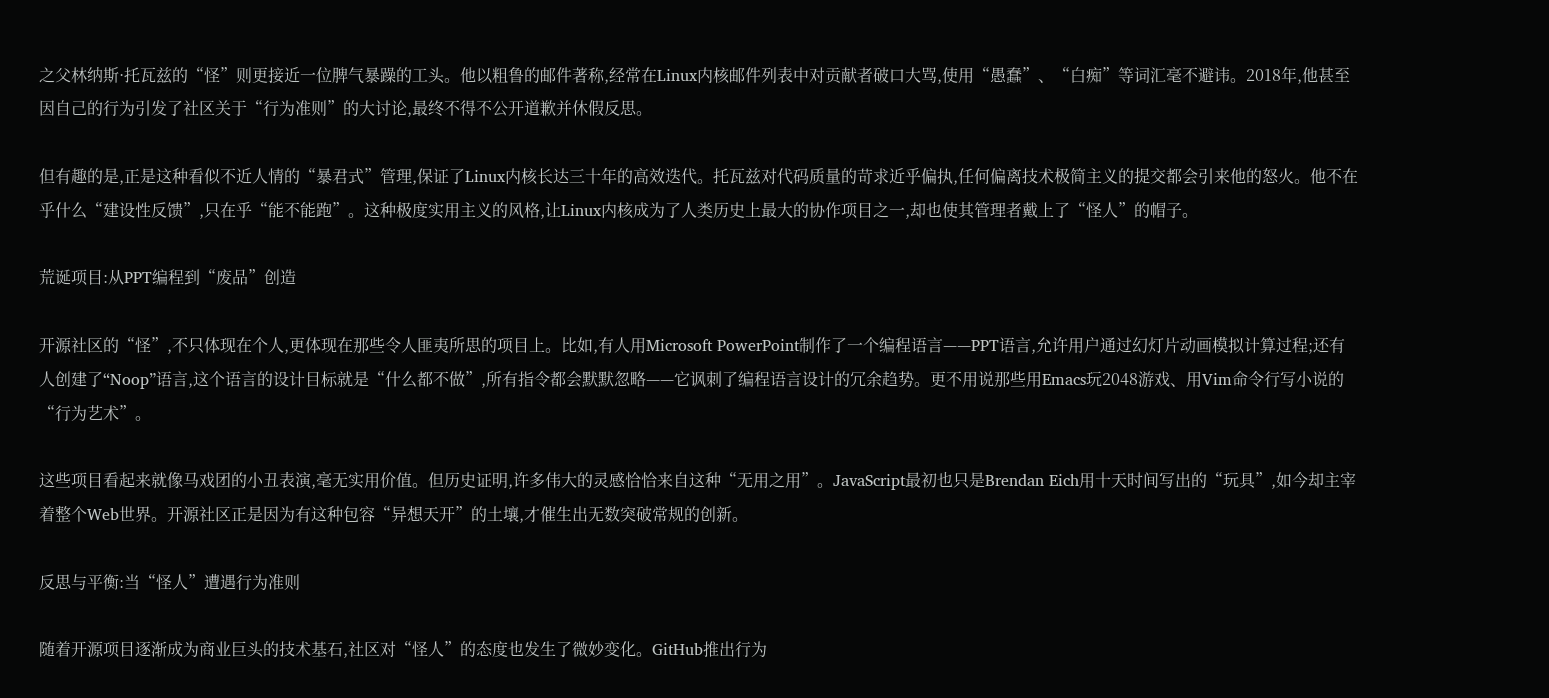之父林纳斯·托瓦兹的“怪”则更接近一位脾气暴躁的工头。他以粗鲁的邮件著称,经常在Linux内核邮件列表中对贡献者破口大骂,使用“愚蠢”、“白痴”等词汇毫不避讳。2018年,他甚至因自己的行为引发了社区关于“行为准则”的大讨论,最终不得不公开道歉并休假反思。

但有趣的是,正是这种看似不近人情的“暴君式”管理,保证了Linux内核长达三十年的高效迭代。托瓦兹对代码质量的苛求近乎偏执,任何偏离技术极简主义的提交都会引来他的怒火。他不在乎什么“建设性反馈”,只在乎“能不能跑”。这种极度实用主义的风格,让Linux内核成为了人类历史上最大的协作项目之一,却也使其管理者戴上了“怪人”的帽子。

荒诞项目:从PPT编程到“废品”创造

开源社区的“怪”,不只体现在个人,更体现在那些令人匪夷所思的项目上。比如,有人用Microsoft PowerPoint制作了一个编程语言——PPT语言,允许用户通过幻灯片动画模拟计算过程;还有人创建了“Noop”语言,这个语言的设计目标就是“什么都不做”,所有指令都会默默忽略——它讽刺了编程语言设计的冗余趋势。更不用说那些用Emacs玩2048游戏、用Vim命令行写小说的“行为艺术”。

这些项目看起来就像马戏团的小丑表演,毫无实用价值。但历史证明,许多伟大的灵感恰恰来自这种“无用之用”。JavaScript最初也只是Brendan Eich用十天时间写出的“玩具”,如今却主宰着整个Web世界。开源社区正是因为有这种包容“异想天开”的土壤,才催生出无数突破常规的创新。

反思与平衡:当“怪人”遭遇行为准则

随着开源项目逐渐成为商业巨头的技术基石,社区对“怪人”的态度也发生了微妙变化。GitHub推出行为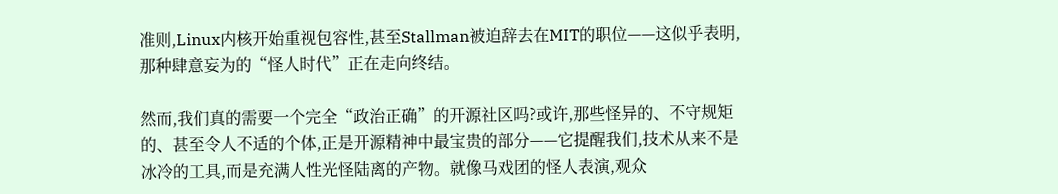准则,Linux内核开始重视包容性,甚至Stallman被迫辞去在MIT的职位——这似乎表明,那种肆意妄为的“怪人时代”正在走向终结。

然而,我们真的需要一个完全“政治正确”的开源社区吗?或许,那些怪异的、不守规矩的、甚至令人不适的个体,正是开源精神中最宝贵的部分——它提醒我们,技术从来不是冰冷的工具,而是充满人性光怪陆离的产物。就像马戏团的怪人表演,观众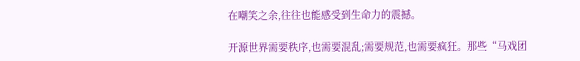在嘲笑之余,往往也能感受到生命力的震撼。

开源世界需要秩序,也需要混乱;需要规范,也需要疯狂。那些“马戏团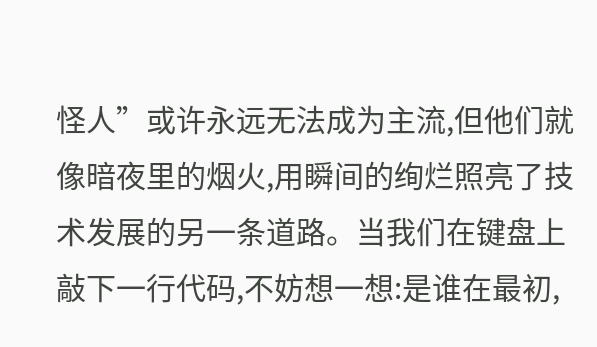怪人”或许永远无法成为主流,但他们就像暗夜里的烟火,用瞬间的绚烂照亮了技术发展的另一条道路。当我们在键盘上敲下一行代码,不妨想一想:是谁在最初,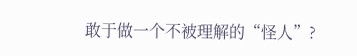敢于做一个不被理解的“怪人”?